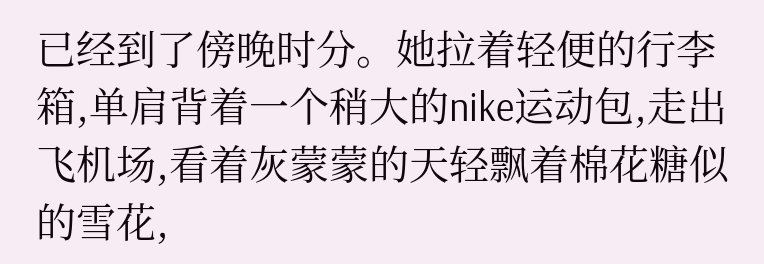已经到了傍晚时分。她拉着轻便的行李箱,单肩背着一个稍大的nike运动包,走出飞机场,看着灰蒙蒙的天轻飘着棉花糖似的雪花,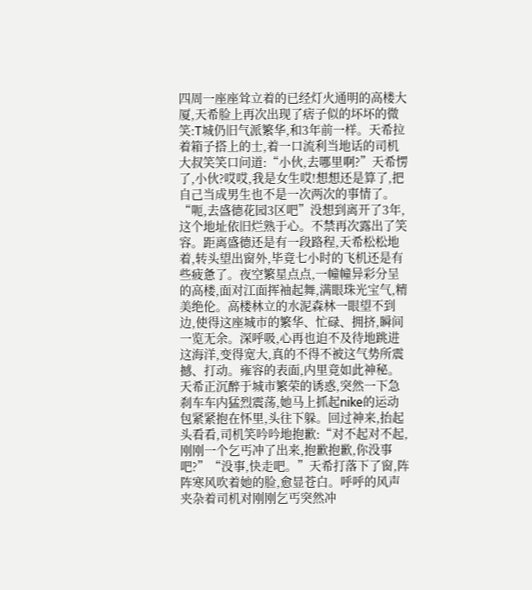四周一座座耸立着的已经灯火通明的高楼大厦,天希脸上再次出现了痞子似的坏坏的微笑:T城仍旧气派繁华,和3年前一样。天希拉着箱子搭上的士,着一口流利当地话的司机大叔笑笑口问道:“小伙,去哪里啊?”天希愣了,小伙?哎哎,我是女生哎!想想还是算了,把自己当成男生也不是一次两次的事情了。“呃,去盛德花园3区吧”没想到离开了3年,这个地址依旧烂熟于心。不禁再次露出了笑容。距离盛德还是有一段路程,天希松松地着,转头望出窗外,毕竟七小时的飞机还是有些疲惫了。夜空繁星点点,一幢幢异彩分呈的高楼,面对江面挥袖起舞,满眼珠光宝气,精美绝伦。高楼林立的水泥森林一眼望不到边,使得这座城市的繁华、忙碌、拥挤,瞬间一览无余。深呼吸,心再也迫不及待地跳进这海洋,变得宽大,真的不得不被这气势所震撼、打动。雍容的表面,内里竟如此神秘。天希正沉醉于城市繁荣的诱惑,突然一下急刹车车内猛烈震荡,她马上抓起nike的运动包紧紧抱在怀里,头往下躲。回过神来,抬起头看看,司机笑吟吟地抱歉:“对不起对不起,刚刚一个乞丐冲了出来,抱歉抱歉,你没事吧?”“没事,快走吧。”天希打落下了窗,阵阵寒风吹着她的脸,愈显苍白。呼呼的风声夹杂着司机对刚刚乞丐突然冲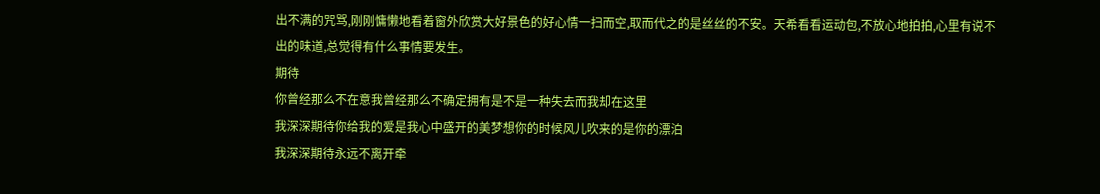出不满的咒骂,刚刚慵懒地看着窗外欣赏大好景色的好心情一扫而空,取而代之的是丝丝的不安。天希看看运动包,不放心地拍拍,心里有说不出的味道,总觉得有什么事情要发生。
期待
你曾经那么不在意我曾经那么不确定拥有是不是一种失去而我却在这里
我深深期待你给我的爱是我心中盛开的美梦想你的时候风儿吹来的是你的漂泊
我深深期待永远不离开牵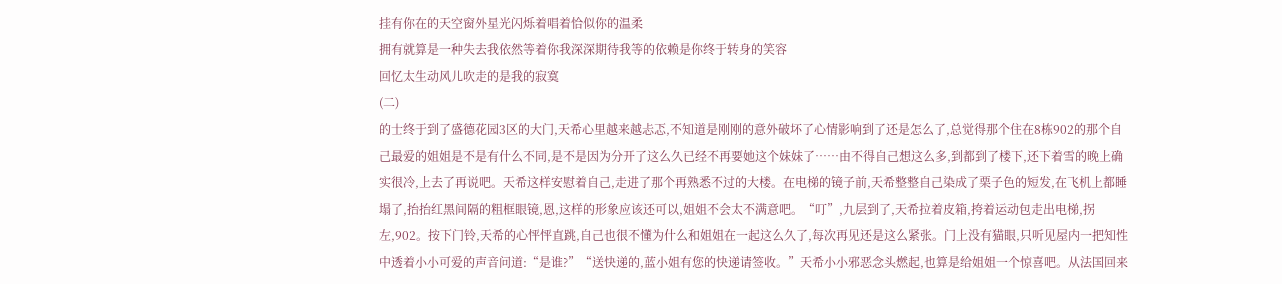挂有你在的天空窗外星光闪烁着唱着恰似你的温柔
拥有就算是一种失去我依然等着你我深深期待我等的依赖是你终于转身的笑容
回忆太生动风儿吹走的是我的寂寞
(二)
的士终于到了盛德花园3区的大门,天希心里越来越忐忑,不知道是刚刚的意外破坏了心情影响到了还是怎么了,总觉得那个住在8栋902的那个自己最爱的姐姐是不是有什么不同,是不是因为分开了这么久已经不再要她这个妹妹了……由不得自己想这么多,到都到了楼下,还下着雪的晚上确实很冷,上去了再说吧。天希这样安慰着自己,走进了那个再熟悉不过的大楼。在电梯的镜子前,天希整整自己染成了栗子色的短发,在飞机上都睡塌了,抬抬红黑间隔的粗框眼镜,恩,这样的形象应该还可以,姐姐不会太不满意吧。“叮”,九层到了,天希拉着皮箱,挎着运动包走出电梯,拐左,902。按下门铃,天希的心怦怦直跳,自己也很不懂为什么和姐姐在一起这么久了,每次再见还是这么紧张。门上没有猫眼,只听见屋内一把知性中透着小小可爱的声音问道:“是谁?”“送快递的,蓝小姐有您的快递请签收。”天希小小邪恶念头燃起,也算是给姐姐一个惊喜吧。从法国回来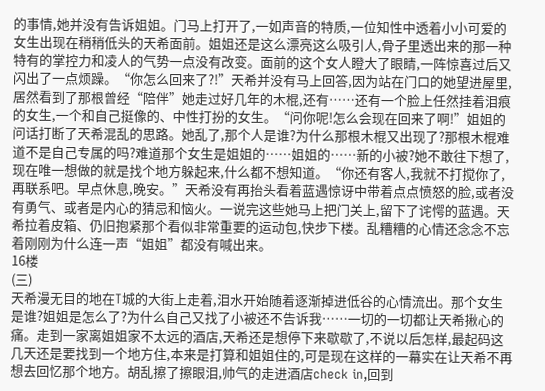的事情,她并没有告诉姐姐。门马上打开了,一如声音的特质,一位知性中透着小小可爱的女生出现在稍稍低头的天希面前。姐姐还是这么漂亮这么吸引人,骨子里透出来的那一种特有的掌控力和凌人的气势一点没有改变。面前的这个女人瞪大了眼睛,一阵惊喜过后又闪出了一点烦躁。“你怎么回来了?!”天希并没有马上回答,因为站在门口的她望进屋里,居然看到了那根曾经“陪伴”她走过好几年的木棍,还有……还有一个脸上任然挂着泪痕的女生,一个和自己挺像的、中性打扮的女生。“问你呢!怎么会现在回来了啊!”姐姐的问话打断了天希混乱的思路。她乱了,那个人是谁?为什么那根木棍又出现了?那根木棍难道不是自己专属的吗?难道那个女生是姐姐的……姐姐的……新的小被?她不敢往下想了,现在唯一想做的就是找个地方躲起来,什么都不想知道。“你还有客人,我就不打搅你了,再联系吧。早点休息,晚安。”天希没有再抬头看着蓝遇惊讶中带着点点愤怒的脸,或者没有勇气、或者是内心的猜忌和恼火。一说完这些她马上把门关上,留下了诧愕的蓝遇。天希拉着皮箱、仍旧抱紧那个看似非常重要的运动包,快步下楼。乱糟糟的心情还念念不忘着刚刚为什么连一声“姐姐”都没有喊出来。
16楼
(三)
天希漫无目的地在T城的大街上走着,泪水开始随着逐渐掉进低谷的心情流出。那个女生是谁?姐姐是怎么了?为什么自己又找了小被还不告诉我……一切的一切都让天希揪心的痛。走到一家离姐姐家不太远的酒店,天希还是想停下来歇歇了,不说以后怎样,最起码这几天还是要找到一个地方住,本来是打算和姐姐住的,可是现在这样的一幕实在让天希不再想去回忆那个地方。胡乱擦了擦眼泪,帅气的走进酒店check in,回到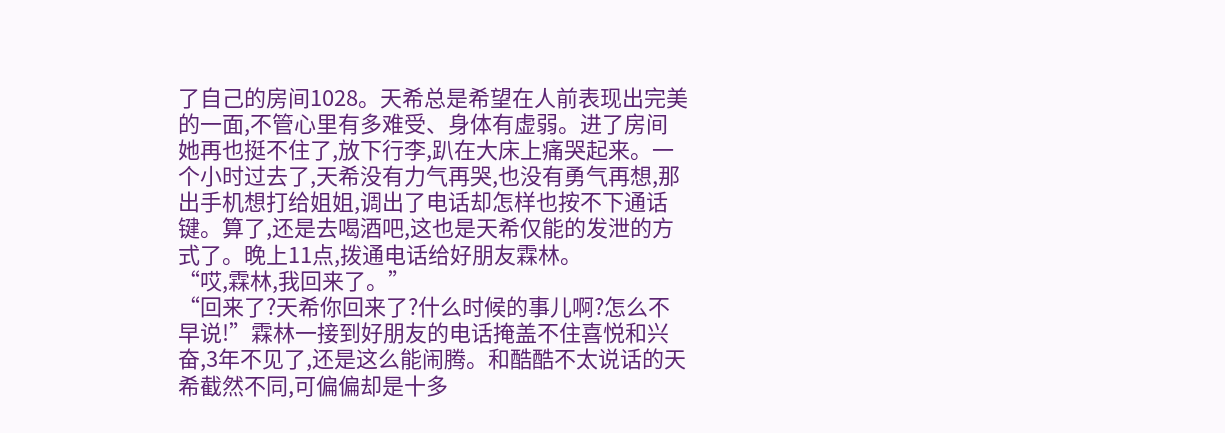了自己的房间1028。天希总是希望在人前表现出完美的一面,不管心里有多难受、身体有虚弱。进了房间她再也挺不住了,放下行李,趴在大床上痛哭起来。一个小时过去了,天希没有力气再哭,也没有勇气再想,那出手机想打给姐姐,调出了电话却怎样也按不下通话键。算了,还是去喝酒吧,这也是天希仅能的发泄的方式了。晚上11点,拨通电话给好朋友霖林。
“哎,霖林,我回来了。”
“回来了?天希你回来了?什么时候的事儿啊?怎么不早说!”霖林一接到好朋友的电话掩盖不住喜悦和兴奋,3年不见了,还是这么能闹腾。和酷酷不太说话的天希截然不同,可偏偏却是十多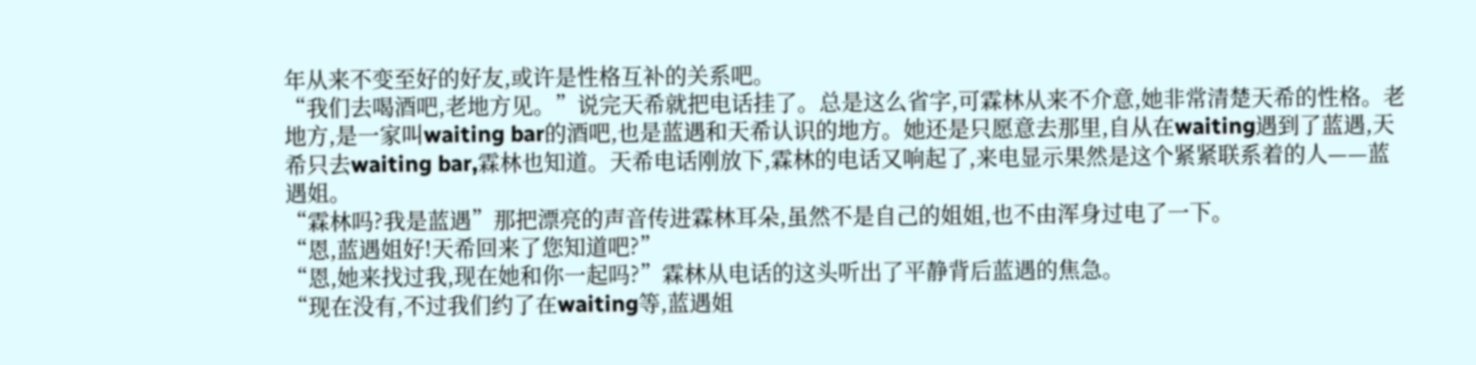年从来不变至好的好友,或许是性格互补的关系吧。
“我们去喝酒吧,老地方见。”说完天希就把电话挂了。总是这么省字,可霖林从来不介意,她非常清楚天希的性格。老地方,是一家叫waiting bar的酒吧,也是蓝遇和天希认识的地方。她还是只愿意去那里,自从在waiting遇到了蓝遇,天希只去waiting bar,霖林也知道。天希电话刚放下,霖林的电话又响起了,来电显示果然是这个紧紧联系着的人——蓝遇姐。
“霖林吗?我是蓝遇”那把漂亮的声音传进霖林耳朵,虽然不是自己的姐姐,也不由浑身过电了一下。
“恩,蓝遇姐好!天希回来了您知道吧?”
“恩,她来找过我,现在她和你一起吗?”霖林从电话的这头听出了平静背后蓝遇的焦急。
“现在没有,不过我们约了在waiting等,蓝遇姐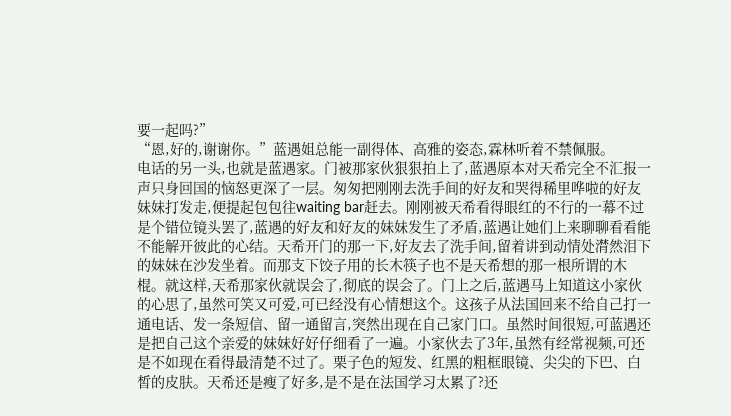要一起吗?”
“恩,好的,谢谢你。”蓝遇姐总能一副得体、高雅的姿态,霖林听着不禁佩服。
电话的另一头,也就是蓝遇家。门被那家伙狠狠拍上了,蓝遇原本对天希完全不汇报一声只身回国的恼怒更深了一层。匆匆把刚刚去洗手间的好友和哭得稀里哗啦的好友妹妹打发走,便提起包包往waiting bar赶去。刚刚被天希看得眼红的不行的一幕不过是个错位镜头罢了,蓝遇的好友和好友的妹妹发生了矛盾,蓝遇让她们上来聊聊看看能不能解开彼此的心结。天希开门的那一下,好友去了洗手间,留着讲到动情处潸然泪下的妹妹在沙发坐着。而那支下饺子用的长木筷子也不是天希想的那一根所谓的木棍。就这样,天希那家伙就误会了,彻底的误会了。门上之后,蓝遇马上知道这小家伙的心思了,虽然可笑又可爱,可已经没有心情想这个。这孩子从法国回来不给自己打一通电话、发一条短信、留一通留言,突然出现在自己家门口。虽然时间很短,可蓝遇还是把自己这个亲爱的妹妹好好仔细看了一遍。小家伙去了3年,虽然有经常视频,可还是不如现在看得最清楚不过了。栗子色的短发、红黑的粗框眼镜、尖尖的下巴、白皙的皮肤。天希还是瘦了好多,是不是在法国学习太累了?还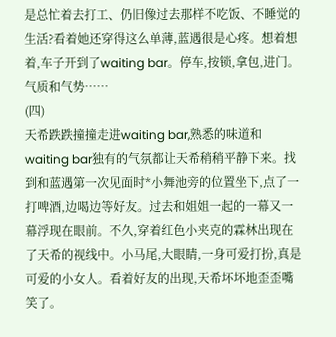是总忙着去打工、仍旧像过去那样不吃饭、不睡觉的生活?看着她还穿得这么单薄,蓝遇很是心疼。想着想着,车子开到了waiting bar。停车,按锁,拿包,进门。气质和气势……
(四)
天希跌跌撞撞走进waiting bar,熟悉的味道和waiting bar独有的气氛都让天希稍稍平静下来。找到和蓝遇第一次见面时*小舞池旁的位置坐下,点了一打啤酒,边喝边等好友。过去和姐姐一起的一幕又一幕浮现在眼前。不久,穿着红色小夹克的霖林出现在了天希的视线中。小马尾,大眼睛,一身可爱打扮,真是可爱的小女人。看着好友的出现,天希坏坏地歪歪嘴笑了。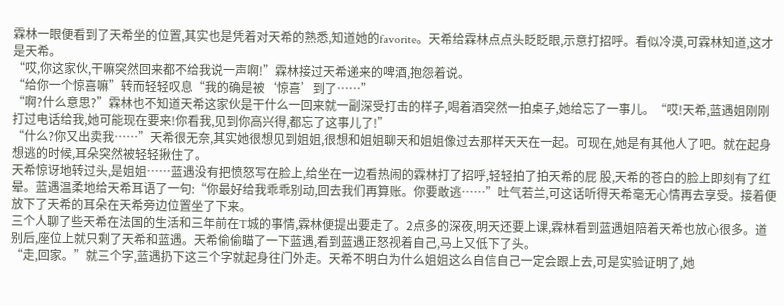霖林一眼便看到了天希坐的位置,其实也是凭着对天希的熟悉,知道她的favorite。天希给霖林点点头眨眨眼,示意打招呼。看似冷漠,可霖林知道,这才是天希。
“哎,你这家伙,干嘛突然回来都不给我说一声啊!”霖林接过天希递来的啤酒,抱怨着说。
“给你一个惊喜嘛”转而轻轻叹息“我的确是被‘惊喜’到了……”
“啊?什么意思?”霖林也不知道天希这家伙是干什么一回来就一副深受打击的样子,喝着酒突然一拍桌子,她给忘了一事儿。“哎!天希,蓝遇姐刚刚打过电话给我,她可能现在要来!你看我,见到你高兴得,都忘了这事儿了!”
“什么?你又出卖我……”天希很无奈,其实她很想见到姐姐,很想和姐姐聊天和姐姐像过去那样天天在一起。可现在,她是有其他人了吧。就在起身想逃的时候,耳朵突然被轻轻揪住了。
天希惊讶地转过头,是姐姐……蓝遇没有把愤怒写在脸上,给坐在一边看热闹的霖林打了招呼,轻轻拍了拍天希的屁 股,天希的苍白的脸上即刻有了红晕。蓝遇温柔地给天希耳语了一句:“你最好给我乖乖别动,回去我们再算账。你要敢逃……”吐气若兰,可这话听得天希毫无心情再去享受。接着便放下了天希的耳朵在天希旁边位置坐了下来。
三个人聊了些天希在法国的生活和三年前在T城的事情,霖林便提出要走了。2点多的深夜,明天还要上课,霖林看到蓝遇姐陪着天希也放心很多。道别后,座位上就只剩了天希和蓝遇。天希偷偷瞄了一下蓝遇,看到蓝遇正怒视着自己,马上又低下了头。
“走,回家。”就三个字,蓝遇扔下这三个字就起身往门外走。天希不明白为什么姐姐这么自信自己一定会跟上去,可是实验证明了,她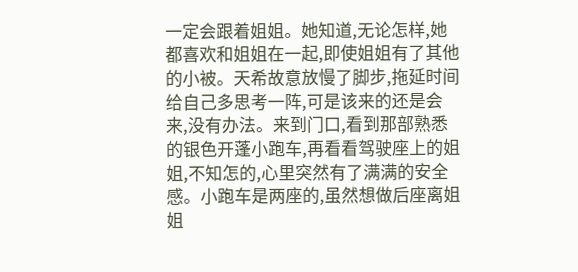一定会跟着姐姐。她知道,无论怎样,她都喜欢和姐姐在一起,即使姐姐有了其他的小被。天希故意放慢了脚步,拖延时间给自己多思考一阵,可是该来的还是会来,没有办法。来到门口,看到那部熟悉的银色开蓬小跑车,再看看驾驶座上的姐姐,不知怎的,心里突然有了满满的安全感。小跑车是两座的,虽然想做后座离姐姐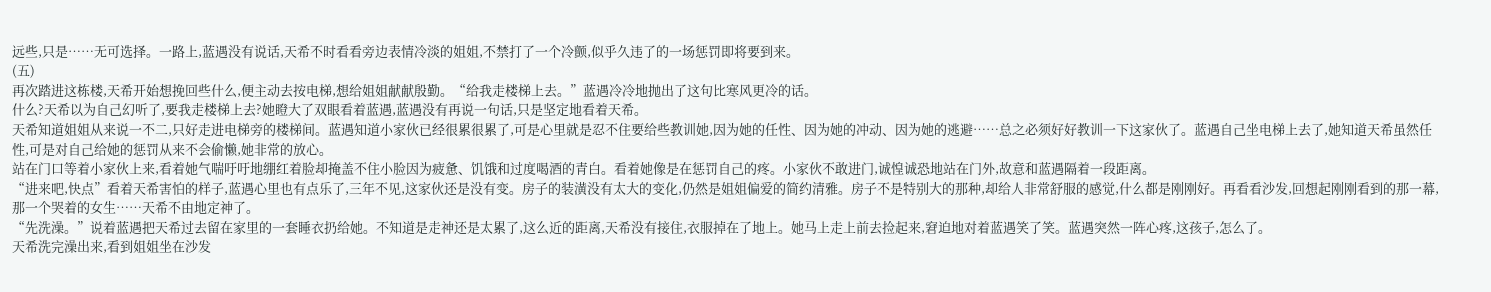远些,只是……无可选择。一路上,蓝遇没有说话,天希不时看看旁边表情冷淡的姐姐,不禁打了一个冷颤,似乎久违了的一场惩罚即将要到来。
(五)
再次踏进这栋楼,天希开始想挽回些什么,便主动去按电梯,想给姐姐献献殷勤。“给我走楼梯上去。”蓝遇冷冷地抛出了这句比寒风更冷的话。
什么?天希以为自己幻听了,要我走楼梯上去?她瞪大了双眼看着蓝遇,蓝遇没有再说一句话,只是坚定地看着天希。
天希知道姐姐从来说一不二,只好走进电梯旁的楼梯间。蓝遇知道小家伙已经很累很累了,可是心里就是忍不住要给些教训她,因为她的任性、因为她的冲动、因为她的逃避……总之必须好好教训一下这家伙了。蓝遇自己坐电梯上去了,她知道天希虽然任性,可是对自己给她的惩罚从来不会偷懒,她非常的放心。
站在门口等着小家伙上来,看着她气喘吁吁地绷红着脸却掩盖不住小脸因为疲惫、饥饿和过度喝酒的青白。看着她像是在惩罚自己的疼。小家伙不敢进门,诚惶诚恐地站在门外,故意和蓝遇隔着一段距离。
“进来吧,快点”看着天希害怕的样子,蓝遇心里也有点乐了,三年不见,这家伙还是没有变。房子的装潢没有太大的变化,仍然是姐姐偏爱的简约清雅。房子不是特别大的那种,却给人非常舒服的感觉,什么都是刚刚好。再看看沙发,回想起刚刚看到的那一幕,那一个哭着的女生……天希不由地定神了。
“先洗澡。”说着蓝遇把天希过去留在家里的一套睡衣扔给她。不知道是走神还是太累了,这么近的距离,天希没有接住,衣服掉在了地上。她马上走上前去捡起来,窘迫地对着蓝遇笑了笑。蓝遇突然一阵心疼,这孩子,怎么了。
天希洗完澡出来,看到姐姐坐在沙发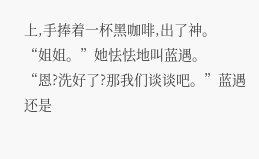上,手捧着一杯黑咖啡,出了神。
“姐姐。”她怯怯地叫蓝遇。
“恩?洗好了?那我们谈谈吧。”蓝遇还是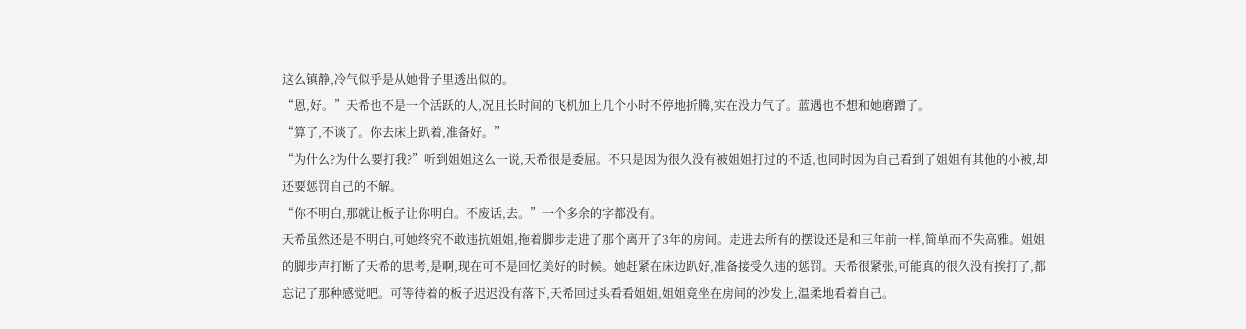这么镇静,冷气似乎是从她骨子里透出似的。
“恩,好。”天希也不是一个活跃的人,况且长时间的飞机加上几个小时不停地折腾,实在没力气了。蓝遇也不想和她磨蹭了。
“算了,不谈了。你去床上趴着,准备好。”
“为什么?为什么要打我?”听到姐姐这么一说,天希很是委屈。不只是因为很久没有被姐姐打过的不适,也同时因为自己看到了姐姐有其他的小被,却还要惩罚自己的不解。
“你不明白,那就让板子让你明白。不废话,去。”一个多余的字都没有。
天希虽然还是不明白,可她终究不敢违抗姐姐,拖着脚步走进了那个离开了3年的房间。走进去所有的摆设还是和三年前一样,简单而不失高雅。姐姐的脚步声打断了天希的思考,是啊,现在可不是回忆美好的时候。她赶紧在床边趴好,准备接受久违的惩罚。天希很紧张,可能真的很久没有挨打了,都忘记了那种感觉吧。可等待着的板子迟迟没有落下,天希回过头看看姐姐,姐姐竟坐在房间的沙发上,温柔地看着自己。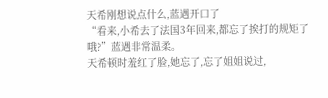天希刚想说点什么,蓝遇开口了
“看来,小希去了法国3年回来,都忘了挨打的规矩了哦?”蓝遇非常温柔。
天希顿时羞红了脸,她忘了,忘了姐姐说过,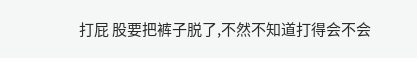打屁 股要把裤子脱了,不然不知道打得会不会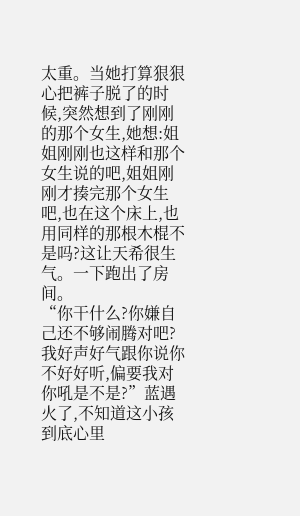太重。当她打算狠狠心把裤子脱了的时候,突然想到了刚刚的那个女生,她想:姐姐刚刚也这样和那个女生说的吧,姐姐刚刚才揍完那个女生吧,也在这个床上,也用同样的那根木棍不是吗?这让天希很生气。一下跑出了房间。
“你干什么?你嫌自己还不够闹腾对吧?我好声好气跟你说你不好好听,偏要我对你吼是不是?”蓝遇火了,不知道这小孩到底心里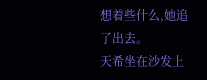想着些什么,她追了出去。
天希坐在沙发上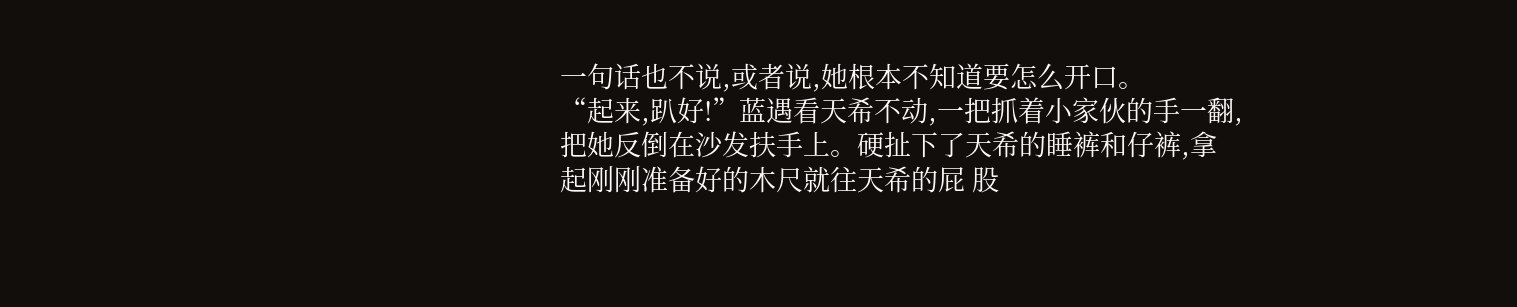一句话也不说,或者说,她根本不知道要怎么开口。
“起来,趴好!”蓝遇看天希不动,一把抓着小家伙的手一翻,把她反倒在沙发扶手上。硬扯下了天希的睡裤和仔裤,拿起刚刚准备好的木尺就往天希的屁 股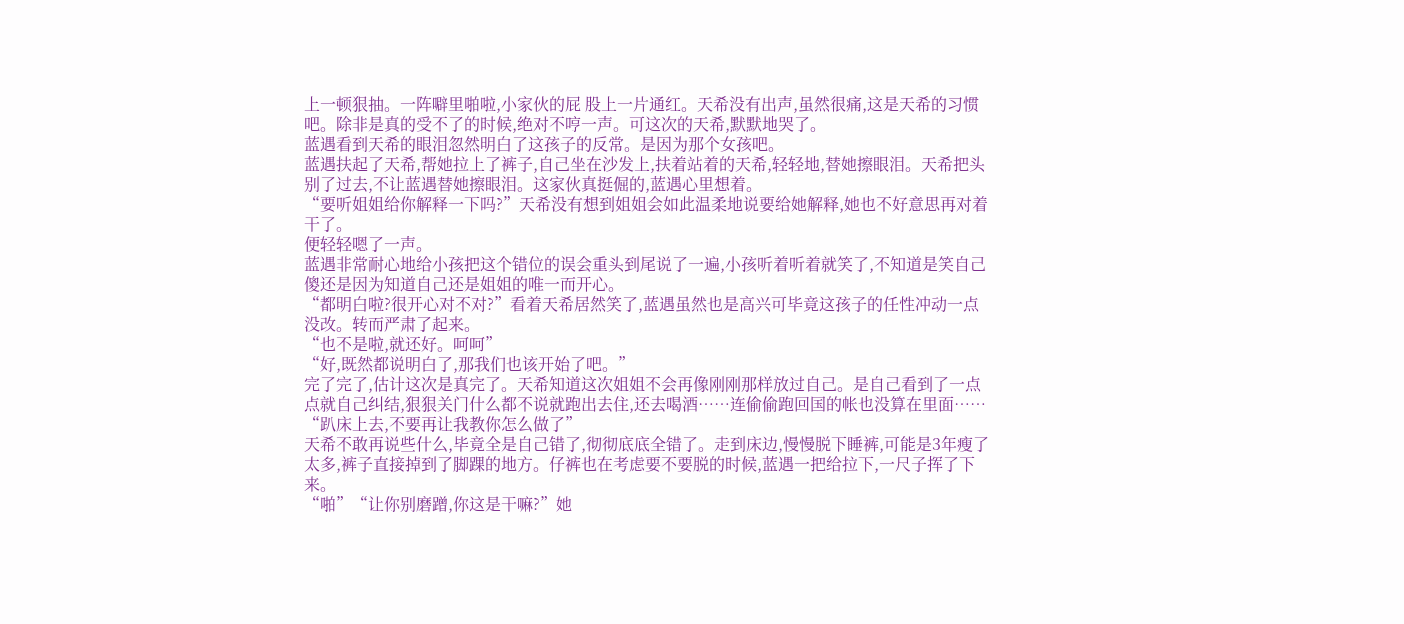上一顿狠抽。一阵噼里啪啦,小家伙的屁 股上一片通红。天希没有出声,虽然很痛,这是天希的习惯吧。除非是真的受不了的时候,绝对不哼一声。可这次的天希,默默地哭了。
蓝遇看到天希的眼泪忽然明白了这孩子的反常。是因为那个女孩吧。
蓝遇扶起了天希,帮她拉上了裤子,自己坐在沙发上,扶着站着的天希,轻轻地,替她擦眼泪。天希把头别了过去,不让蓝遇替她擦眼泪。这家伙真挺倔的,蓝遇心里想着。
“要听姐姐给你解释一下吗?”天希没有想到姐姐会如此温柔地说要给她解释,她也不好意思再对着干了。
便轻轻嗯了一声。
蓝遇非常耐心地给小孩把这个错位的误会重头到尾说了一遍,小孩听着听着就笑了,不知道是笑自己傻还是因为知道自己还是姐姐的唯一而开心。
“都明白啦?很开心对不对?”看着天希居然笑了,蓝遇虽然也是高兴可毕竟这孩子的任性冲动一点没改。转而严肃了起来。
“也不是啦,就还好。呵呵”
“好,既然都说明白了,那我们也该开始了吧。”
完了完了,估计这次是真完了。天希知道这次姐姐不会再像刚刚那样放过自己。是自己看到了一点点就自己纠结,狠狠关门什么都不说就跑出去住,还去喝酒……连偷偷跑回国的帐也没算在里面……
“趴床上去,不要再让我教你怎么做了”
天希不敢再说些什么,毕竟全是自己错了,彻彻底底全错了。走到床边,慢慢脱下睡裤,可能是3年瘦了太多,裤子直接掉到了脚踝的地方。仔裤也在考虑要不要脱的时候,蓝遇一把给拉下,一尺子挥了下来。
“啪”“让你别磨蹭,你这是干嘛?”她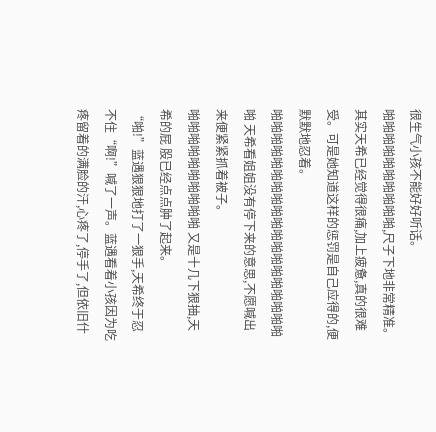很生气小孩不能好好听话。
啪啪啪啪啪啪啪啪啪啪,尺子下地非常精准。其实天希已经觉得很痛,加上疲惫,真的很难受。可是她知道这样的惩罚是自己应得的,便默默地忍着。
啪啪啪啪啪啪啪啪啪啪啪啪啪啪啪啪啪啪啪啪 天希看姐姐没有停下来的意思,不愿喊出来便紧紧抓着被子。
啪啪啪啪啪啪啪啪啪啪 又是十几下狠抽,天希的屁 股已经点点肿了起来。
“啪!”蓝遇狠狠地打了一狠手,天希终于忍不住“啊!”喊了一声。蓝遇看着小孩因为吃疼留着的满脸的汗,心疼了,停手了,但依旧什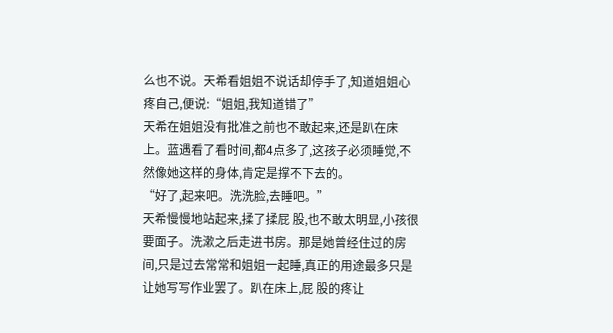么也不说。天希看姐姐不说话却停手了,知道姐姐心疼自己,便说:“姐姐,我知道错了”
天希在姐姐没有批准之前也不敢起来,还是趴在床上。蓝遇看了看时间,都4点多了,这孩子必须睡觉,不然像她这样的身体,肯定是撑不下去的。
“好了,起来吧。洗洗脸,去睡吧。”
天希慢慢地站起来,揉了揉屁 股,也不敢太明显,小孩很要面子。洗漱之后走进书房。那是她曾经住过的房间,只是过去常常和姐姐一起睡,真正的用途最多只是让她写写作业罢了。趴在床上,屁 股的疼让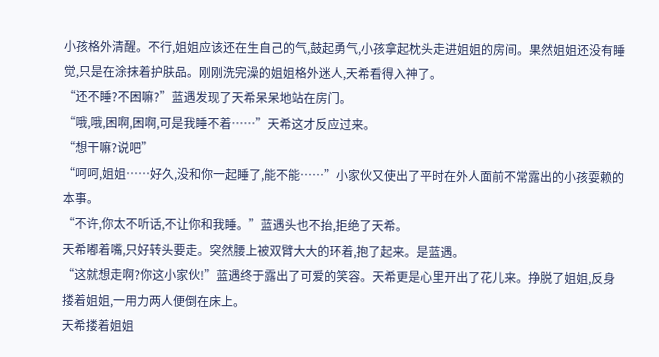小孩格外清醒。不行,姐姐应该还在生自己的气,鼓起勇气,小孩拿起枕头走进姐姐的房间。果然姐姐还没有睡觉,只是在涂抹着护肤品。刚刚洗完澡的姐姐格外迷人,天希看得入神了。
“还不睡?不困嘛?”蓝遇发现了天希呆呆地站在房门。
“哦,哦,困啊,困啊,可是我睡不着……”天希这才反应过来。
“想干嘛?说吧”
“呵呵,姐姐……好久,没和你一起睡了,能不能……”小家伙又使出了平时在外人面前不常露出的小孩耍赖的本事。
“不许,你太不听话,不让你和我睡。”蓝遇头也不抬,拒绝了天希。
天希嘟着嘴,只好转头要走。突然腰上被双臂大大的环着,抱了起来。是蓝遇。
“这就想走啊?你这小家伙!”蓝遇终于露出了可爱的笑容。天希更是心里开出了花儿来。挣脱了姐姐,反身搂着姐姐,一用力两人便倒在床上。
天希搂着姐姐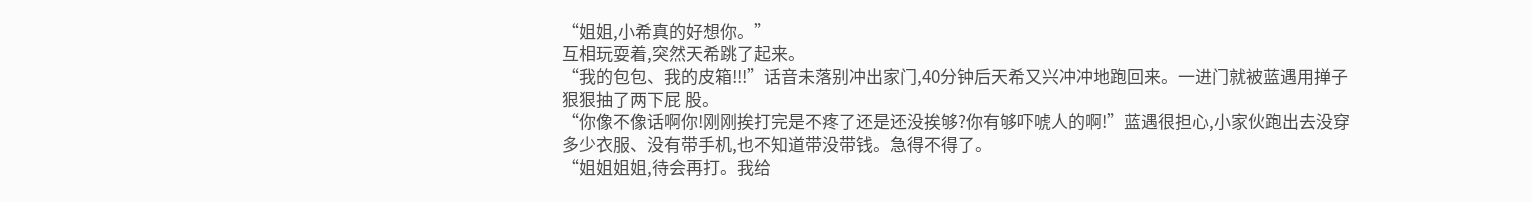“姐姐,小希真的好想你。”
互相玩耍着,突然天希跳了起来。
“我的包包、我的皮箱!!!”话音未落别冲出家门,40分钟后天希又兴冲冲地跑回来。一进门就被蓝遇用掸子狠狠抽了两下屁 股。
“你像不像话啊你!刚刚挨打完是不疼了还是还没挨够?你有够吓唬人的啊!”蓝遇很担心,小家伙跑出去没穿多少衣服、没有带手机,也不知道带没带钱。急得不得了。
“姐姐姐姐,待会再打。我给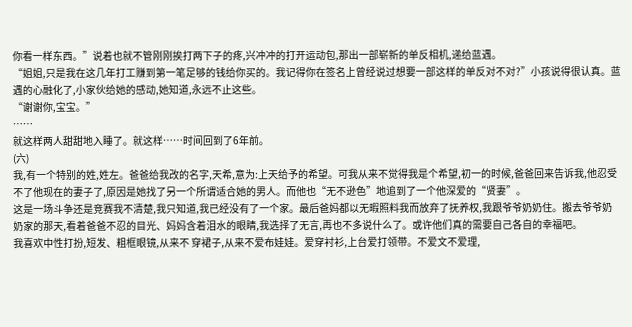你看一样东西。”说着也就不管刚刚挨打两下子的疼,兴冲冲的打开运动包,那出一部崭新的单反相机,递给蓝遇。
“姐姐,只是我在这几年打工赚到第一笔足够的钱给你买的。我记得你在签名上曾经说过想要一部这样的单反对不对?”小孩说得很认真。蓝遇的心融化了,小家伙给她的感动,她知道,永远不止这些。
“谢谢你,宝宝。”
……
就这样两人甜甜地入睡了。就这样……时间回到了6年前。
(六)
我,有一个特别的姓,姓左。爸爸给我改的名字,天希,意为:上天给予的希望。可我从来不觉得我是个希望,初一的时候,爸爸回来告诉我,他忍受不了他现在的妻子了,原因是她找了另一个所谓适合她的男人。而他也“无不逊色”地追到了一个他深爱的“贤妻”。
这是一场斗争还是竞赛我不清楚,我只知道,我已经没有了一个家。最后爸妈都以无暇照料我而放弃了抚养权,我跟爷爷奶奶住。搬去爷爷奶奶家的那天,看着爸爸不忍的目光、妈妈含着泪水的眼睛,我选择了无言,再也不多说什么了。或许他们真的需要自己各自的幸福吧。
我喜欢中性打扮,短发、粗框眼镜,从来不 穿裙子,从来不爱布娃娃。爱穿衬衫,上台爱打领带。不爱文不爱理,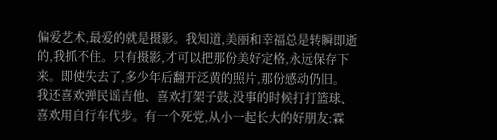偏爱艺术,最爱的就是摄影。我知道,美丽和幸福总是转瞬即逝的,我抓不住。只有摄影,才可以把那份美好定格,永远保存下来。即使失去了,多少年后翻开泛黄的照片,那份感动仍旧。
我还喜欢弹民谣吉他、喜欢打架子鼓,没事的时候打打篮球、喜欢用自行车代步。有一个死党,从小一起长大的好朋友:霖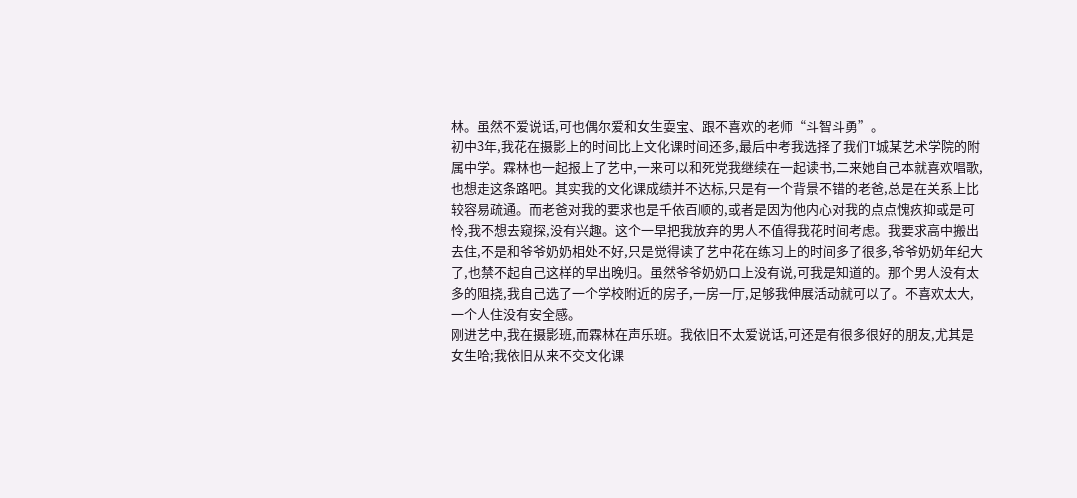林。虽然不爱说话,可也偶尔爱和女生耍宝、跟不喜欢的老师“斗智斗勇”。
初中3年,我花在摄影上的时间比上文化课时间还多,最后中考我选择了我们T城某艺术学院的附属中学。霖林也一起报上了艺中,一来可以和死党我继续在一起读书,二来她自己本就喜欢唱歌,也想走这条路吧。其实我的文化课成绩并不达标,只是有一个背景不错的老爸,总是在关系上比较容易疏通。而老爸对我的要求也是千依百顺的,或者是因为他内心对我的点点愧疚抑或是可怜,我不想去窥探,没有兴趣。这个一早把我放弃的男人不值得我花时间考虑。我要求高中搬出去住,不是和爷爷奶奶相处不好,只是觉得读了艺中花在练习上的时间多了很多,爷爷奶奶年纪大了,也禁不起自己这样的早出晚归。虽然爷爷奶奶口上没有说,可我是知道的。那个男人没有太多的阻挠,我自己选了一个学校附近的房子,一房一厅,足够我伸展活动就可以了。不喜欢太大,一个人住没有安全感。
刚进艺中,我在摄影班,而霖林在声乐班。我依旧不太爱说话,可还是有很多很好的朋友,尤其是女生哈;我依旧从来不交文化课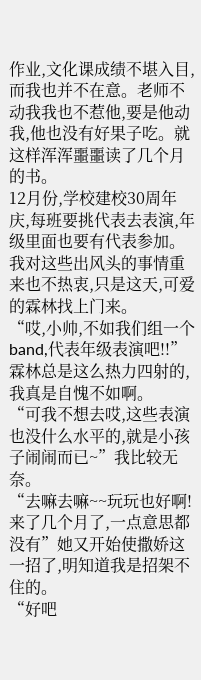作业,文化课成绩不堪入目,而我也并不在意。老师不动我我也不惹他,要是他动我,他也没有好果子吃。就这样浑浑噩噩读了几个月的书。
12月份,学校建校30周年庆,每班要挑代表去表演,年级里面也要有代表参加。我对这些出风头的事情重来也不热衷,只是这天,可爱的霖林找上门来。
“哎,小帅,不如我们组一个band,代表年级表演吧!!”霖林总是这么热力四射的,我真是自愧不如啊。
“可我不想去哎,这些表演也没什么水平的,就是小孩子闹闹而已~”我比较无奈。
“去嘛去嘛~~玩玩也好啊!来了几个月了,一点意思都没有”她又开始使撒娇这一招了,明知道我是招架不住的。
“好吧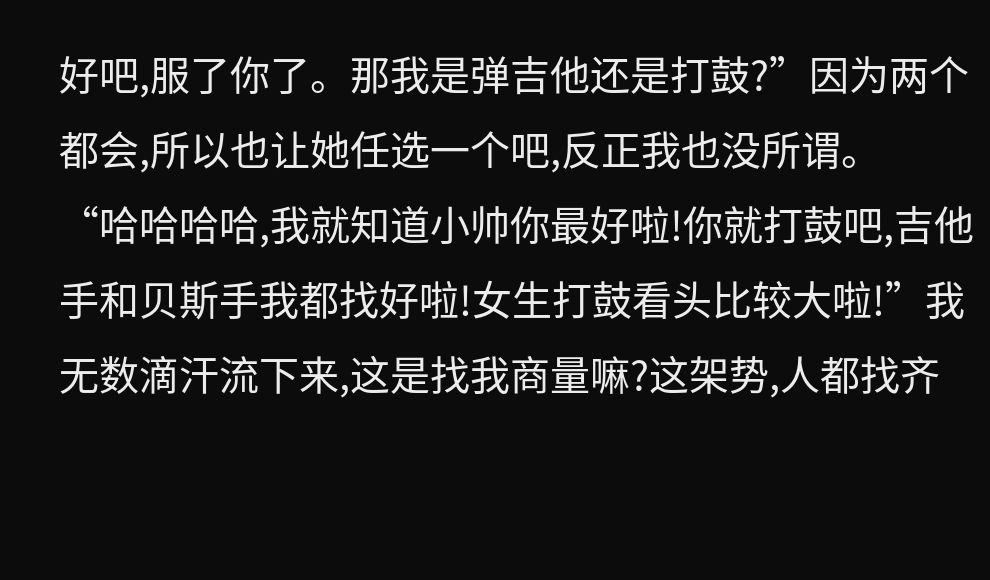好吧,服了你了。那我是弹吉他还是打鼓?”因为两个都会,所以也让她任选一个吧,反正我也没所谓。
“哈哈哈哈,我就知道小帅你最好啦!你就打鼓吧,吉他手和贝斯手我都找好啦!女生打鼓看头比较大啦!”我无数滴汗流下来,这是找我商量嘛?这架势,人都找齐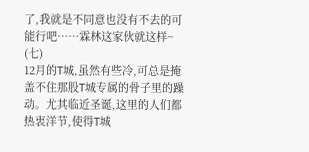了,我就是不同意也没有不去的可能行吧……霖林这家伙就这样~
(七)
12月的T城,虽然有些冷,可总是掩盖不住那股T城专属的骨子里的躁动。尤其临近圣诞,这里的人们都热衷洋节,使得T城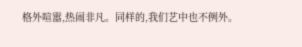格外喧嚣,热闹非凡。同样的,我们艺中也不例外。